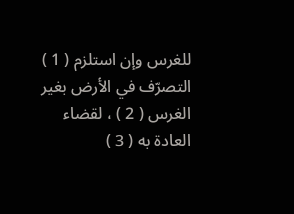للغرس وإن استلزم ( 1 ) التصرّف في الأرض بغير الغرس ( 2 ) ، لقضاء العادة به ( 3 )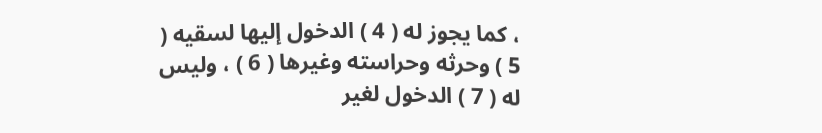، كما يجوز له ( 4 ) الدخول إليها لسقيه ( 5 ) وحرثه وحراسته وغيرها ( 6 ) ، وليس له ( 7 ) الدخول لغير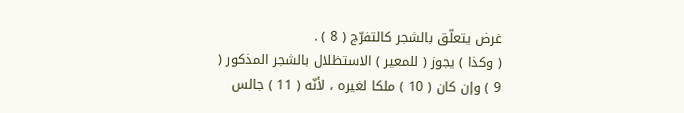غرض يتعلّق بالشجر كالتفرّج ( 8 ) .
( وكذا ) يجوز ( للمعير ) الاستظلال بالشجر المذكور ( 9 ) وإن كان ( 10 ) ملكا لغيره ، لأنّه ( 11 ) جالس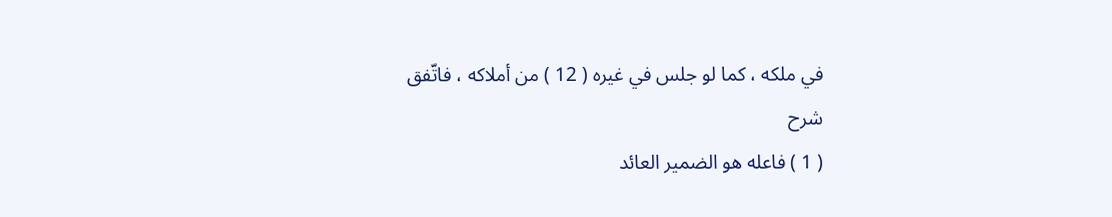في ملكه ، كما لو جلس في غيره ( 12 ) من أملاكه ، فاتّفق
شرح
( 1 ) فاعله هو الضمير العائد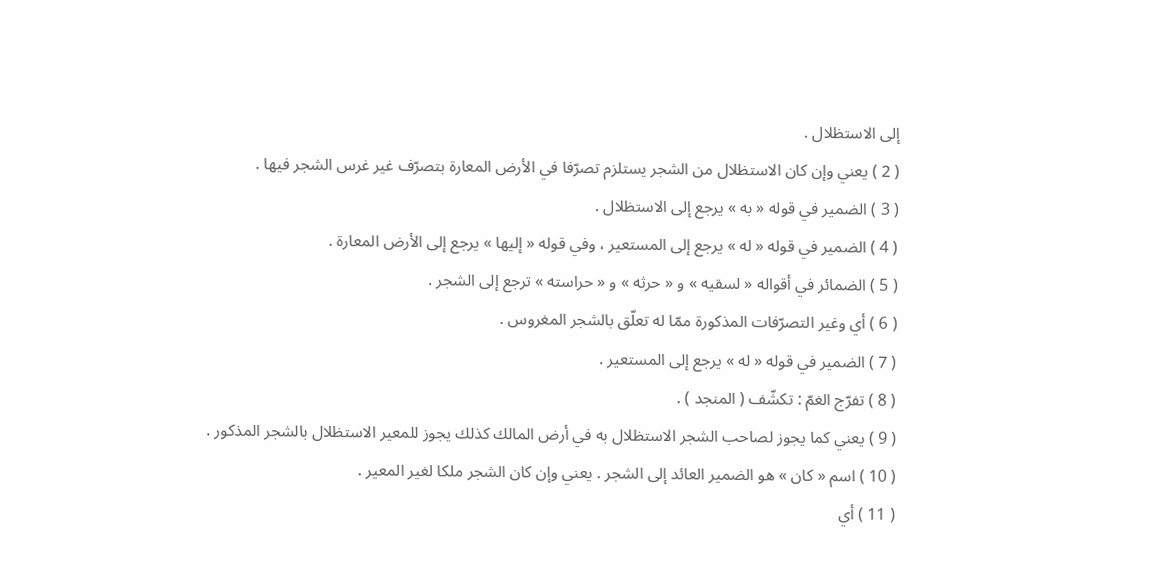إلى الاستظلال .
( 2 ) يعني وإن كان الاستظلال من الشجر يستلزم تصرّفا في الأرض المعارة بتصرّف غير غرس الشجر فيها .
( 3 ) الضمير في قوله « به » يرجع إلى الاستظلال .
( 4 ) الضمير في قوله « له » يرجع إلى المستعير ، وفي قوله « إليها » يرجع إلى الأرض المعارة .
( 5 ) الضمائر في أقواله « لسقيه » و « حرثه » و « حراسته » ترجع إلى الشجر .
( 6 ) أي وغير التصرّفات المذكورة ممّا له تعلّق بالشجر المغروس .
( 7 ) الضمير في قوله « له » يرجع إلى المستعير .
( 8 ) تفرّج الغمّ : تكشّف ( المنجد ) .
( 9 ) يعني كما يجوز لصاحب الشجر الاستظلال به في أرض المالك كذلك يجوز للمعير الاستظلال بالشجر المذكور .
( 10 ) اسم « كان » هو الضمير العائد إلى الشجر . يعني وإن كان الشجر ملكا لغير المعير .
( 11 ) أي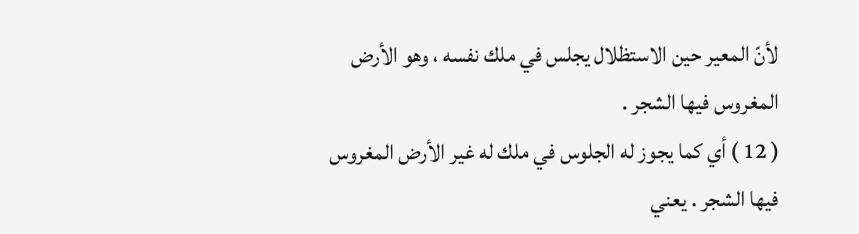لأنّ المعير حين الاستظلال يجلس في ملك نفسه ، وهو الأرض المغروس فيها الشجر .
( 12 ) أي كما يجوز له الجلوس في ملك له غير الأرض المغروس فيها الشجر . يعني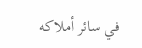في سائر أملاكه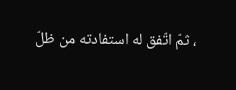، ثمّ اتّفق له استفادته من ظلّ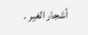أشجار الغير .